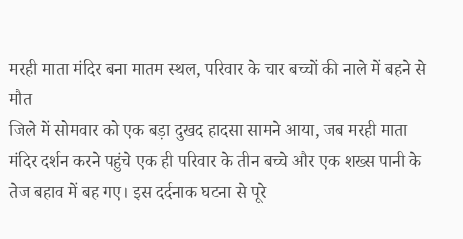मरही माता मंदिर बना मातम स्थल, परिवार के चार बच्चों की नाले में बहने से मौत
जिले में सोमवार को एक बड़ा दुखद हादसा सामने आया, जब मरही माता मंदिर दर्शन करने पहुंचे एक ही परिवार के तीन बच्चे और एक शख्स पानी के तेज बहाव में बह गए। इस दर्दनाक घटना से पूरे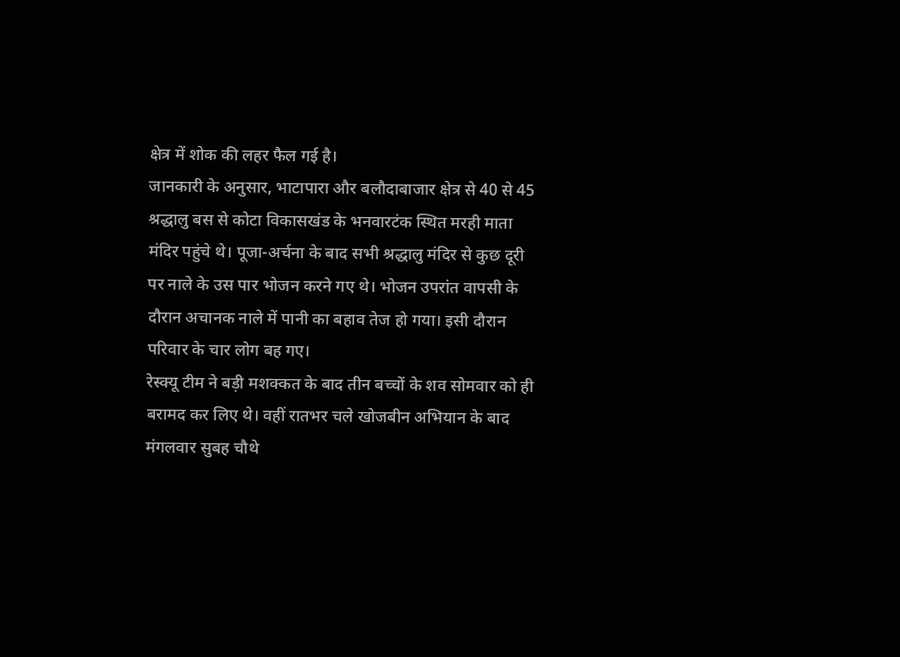क्षेत्र में शोक की लहर फैल गई है।
जानकारी के अनुसार, भाटापारा और बलौदाबाजार क्षेत्र से 40 से 45 श्रद्धालु बस से कोटा विकासखंड के भनवारटंक स्थित मरही माता मंदिर पहुंचे थे। पूजा-अर्चना के बाद सभी श्रद्धालु मंदिर से कुछ दूरी पर नाले के उस पार भोजन करने गए थे। भोजन उपरांत वापसी के दौरान अचानक नाले में पानी का बहाव तेज हो गया। इसी दौरान परिवार के चार लोग बह गए।
रेस्क्यू टीम ने बड़ी मशक्कत के बाद तीन बच्चों के शव सोमवार को ही बरामद कर लिए थे। वहीं रातभर चले खोजबीन अभियान के बाद मंगलवार सुबह चौथे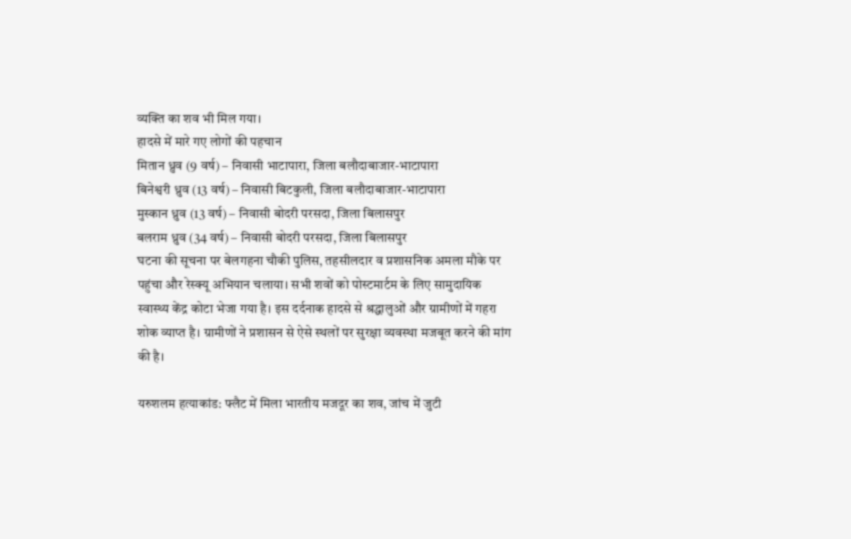व्यक्ति का शव भी मिल गया।
हादसे में मारे गए लोगों की पहचान
मितान ध्रुव (9 वर्ष) – निवासी भाटापारा, जिला बलौदाबाजार-भाटापारा
बिनेश्वरी ध्रुव (13 वर्ष) – निवासी बिटकुली, जिला बलौदाबाजार-भाटापारा
मुस्कान ध्रुव (13 वर्ष) – निवासी बोदरी परसदा, जिला बिलासपुर
बलराम ध्रुव (34 वर्ष) – निवासी बोदरी परसदा, जिला बिलासपुर
घटना की सूचना पर बेलगहना चौकी पुलिस, तहसीलदार व प्रशासनिक अमला मौके पर पहुंचा और रेस्क्यू अभियान चलाया। सभी शवों को पोस्टमार्टम के लिए सामुदायिक स्वास्थ्य केंद्र कोटा भेजा गया है। इस दर्दनाक हादसे से श्रद्धालुओं और ग्रामीणों में गहरा शोक व्याप्त है। ग्रामीणों ने प्रशासन से ऐसे स्थलों पर सुरक्षा व्यवस्था मजबूत करने की मांग की है।

यरुशलम हत्याकांड: फ्लैट में मिला भारतीय मजदूर का शव, जांच में जुटी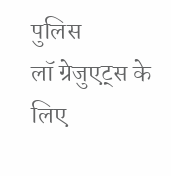पुलिस
लॉ ग्रेजुएट्स के लिए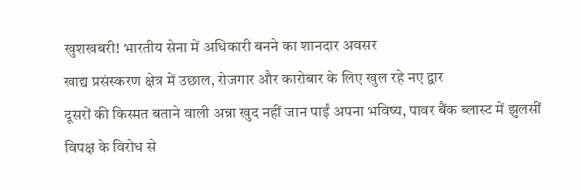खुशखबरी! भारतीय सेना में अधिकारी बनने का शानदार अवसर
खाद्य प्रसंस्करण क्षेत्र में उछाल, रोजगार और कारोबार के लिए खुल रहे नए द्वार
दूसरों की किस्मत बताने वाली अन्ना खुद नहीं जान पाईं अपना भविष्य, पावर बैंक ब्लास्ट में झुलसीं
विपक्ष के विरोध से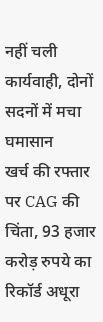नहीं चली कार्यवाही, दोनों सदनों में मचा घमासान
खर्च की रफ्तार पर CAG की चिंता, 93 हजार करोड़ रुपये का रिकॉर्ड अधूरा